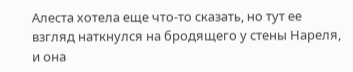Алеста хотела еще что-то сказать, но тут ее взгляд наткнулся на бродящего у стены Нареля, и она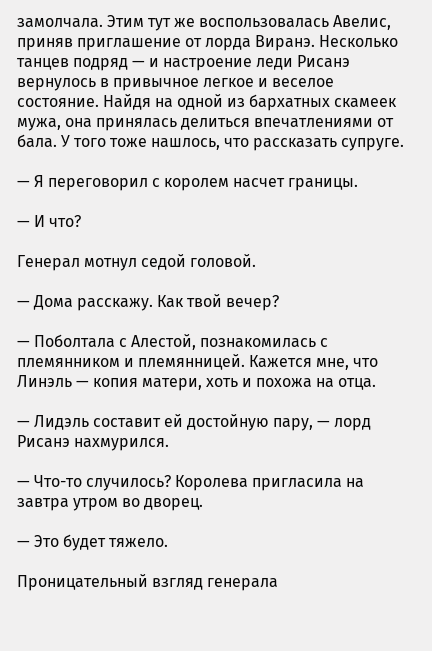замолчала. Этим тут же воспользовалась Авелис, приняв приглашение от лорда Виранэ. Несколько танцев подряд — и настроение леди Рисанэ вернулось в привычное легкое и веселое состояние. Найдя на одной из бархатных скамеек мужа, она принялась делиться впечатлениями от бала. У того тоже нашлось, что рассказать супруге.

— Я переговорил с королем насчет границы.

— И что?

Генерал мотнул седой головой.

— Дома расскажу. Как твой вечер?

— Поболтала с Алестой, познакомилась с племянником и племянницей. Кажется мне, что Линэль — копия матери, хоть и похожа на отца.

— Лидэль составит ей достойную пару, — лорд Рисанэ нахмурился.

— Что-то случилось? Королева пригласила на завтра утром во дворец.

— Это будет тяжело.

Проницательный взгляд генерала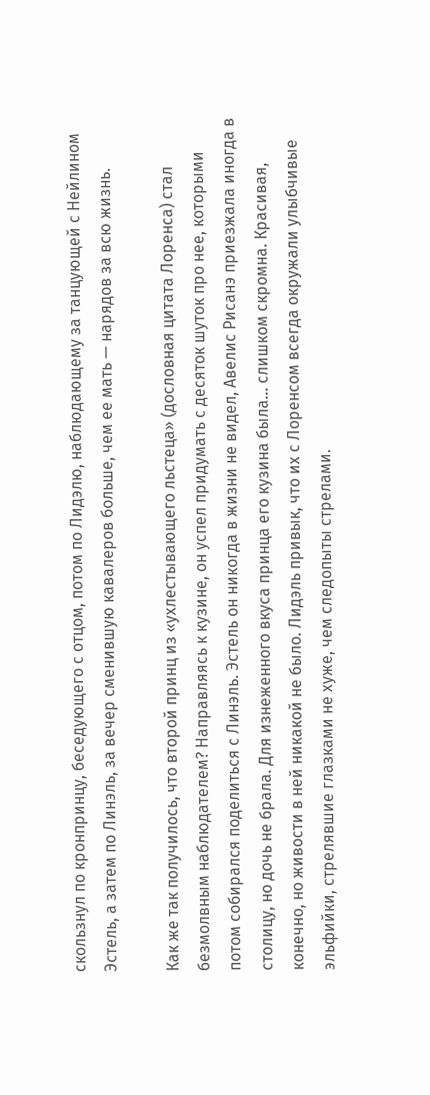скользнул по кронпринцу, беседующего с отцом, потом по Лидэлю, наблюдающему за танцующей с Нейлином Эстель, а затем по Линэль, за вечер сменившую кавалеров больше, чем ее мать — нарядов за всю жизнь.

Как же так получилось, что второй принц из «ухлестывающего льстеца» (дословная цитата Лоренса) стал безмолвным наблюдателем? Направляясь к кузине, он успел придумать с десяток шуток про нее, которыми потом собирался поделиться с Линэль. Эстель он никогда в жизни не видел, Авелис Рисанэ приезжала иногда в столицу, но дочь не брала. Для изнеженного вкуса принца его кузина была… слишком скромна. Красивая, конечно, но живости в ней никакой не было. Лидэль привык, что их с Лоренсом всегда окружали улыбчивые эльфийки, стрелявшие глазками не хуже, чем следопыты стрелами.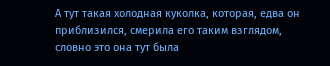А тут такая холодная куколка, которая, едва он приблизился, смерила его таким взглядом, словно это она тут была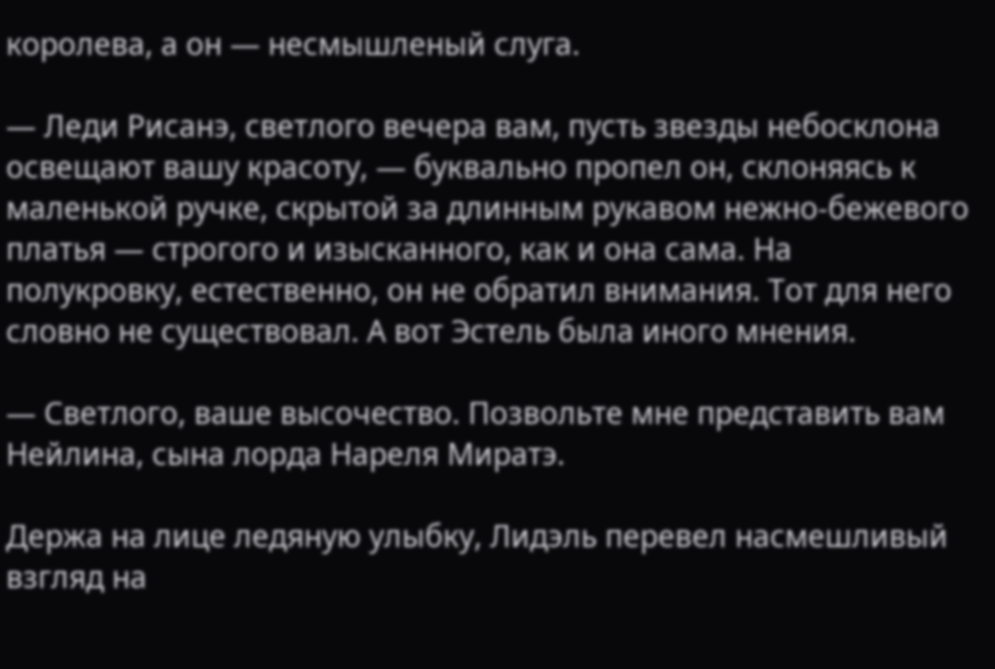королева, а он — несмышленый слуга.

— Леди Рисанэ, светлого вечера вам, пусть звезды небосклона освещают вашу красоту, — буквально пропел он, склоняясь к маленькой ручке, скрытой за длинным рукавом нежно-бежевого платья — строгого и изысканного, как и она сама. На полукровку, естественно, он не обратил внимания. Тот для него словно не существовал. А вот Эстель была иного мнения.

— Светлого, ваше высочество. Позвольте мне представить вам Нейлина, сына лорда Нареля Миратэ.

Держа на лице ледяную улыбку, Лидэль перевел насмешливый взгляд на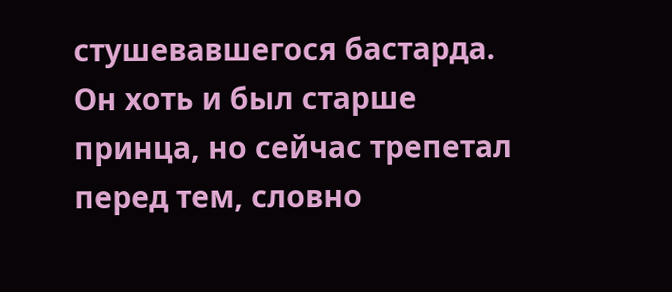стушевавшегося бастарда. Он хоть и был старше принца, но сейчас трепетал перед тем, словно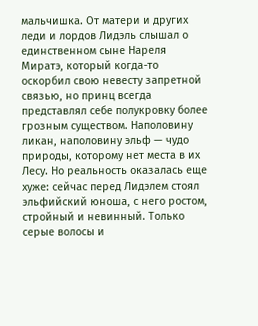мальчишка. От матери и других леди и лордов Лидэль слышал о единственном сыне Нареля Миратэ, который когда-то оскорбил свою невесту запретной связью, но принц всегда представлял себе полукровку более грозным существом. Наполовину ликан, наполовину эльф — чудо природы, которому нет места в их Лесу. Но реальность оказалась еще хуже: сейчас перед Лидэлем стоял эльфийский юноша, с него ростом, стройный и невинный. Только серые волосы и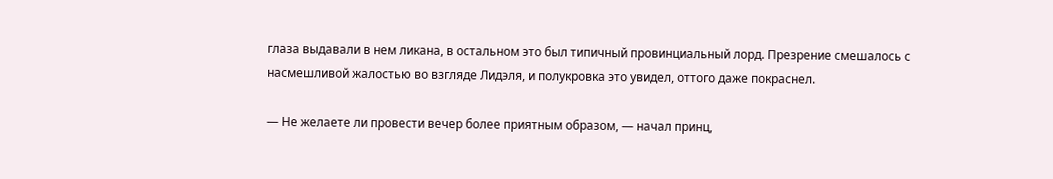глаза выдавали в нем ликана, в остальном это был типичный провинциальный лорд. Презрение смешалось с насмешливой жалостью во взгляде Лидэля, и полукровка это увидел, оттого даже покраснел.

— Не желаете ли провести вечер более приятным образом, — начал принц,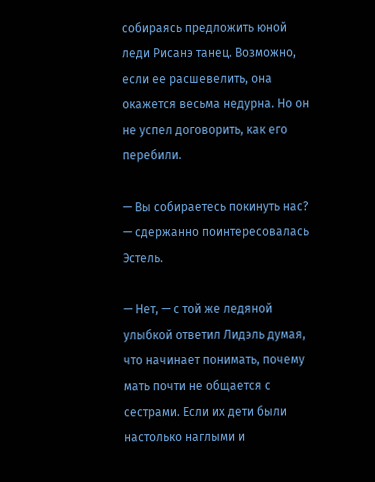собираясь предложить юной леди Рисанэ танец. Возможно, если ее расшевелить, она окажется весьма недурна. Но он не успел договорить, как его перебили.

— Вы собираетесь покинуть нас? — сдержанно поинтересовалась Эстель.

— Нет, — с той же ледяной улыбкой ответил Лидэль думая, что начинает понимать, почему мать почти не общается с сестрами. Если их дети были настолько наглыми и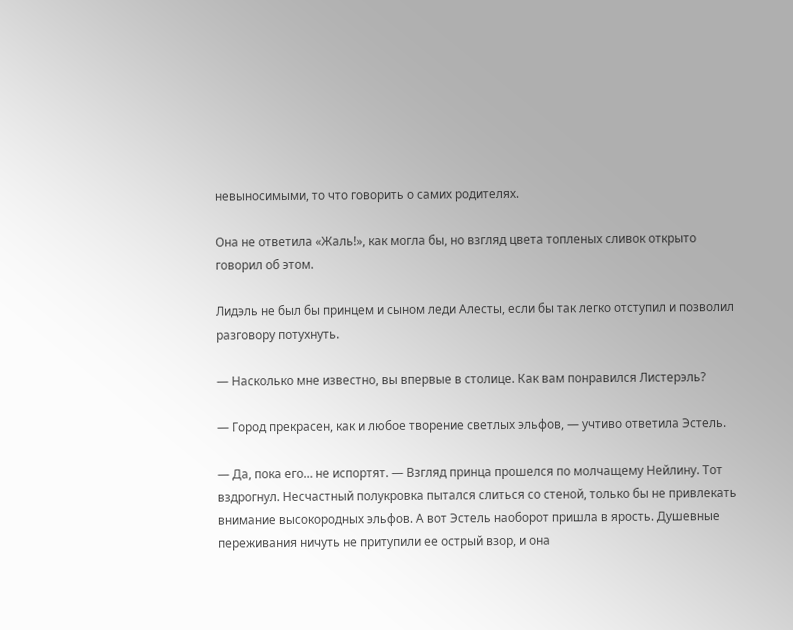невыносимыми, то что говорить о самих родителях.

Она не ответила «Жаль!», как могла бы, но взгляд цвета топленых сливок открыто говорил об этом.

Лидэль не был бы принцем и сыном леди Алесты, если бы так легко отступил и позволил разговору потухнуть.

— Насколько мне известно, вы впервые в столице. Как вам понравился Листерэль?

— Город прекрасен, как и любое творение светлых эльфов, — учтиво ответила Эстель.

— Да, пока его… не испортят. — Взгляд принца прошелся по молчащему Нейлину. Тот вздрогнул. Несчастный полукровка пытался слиться со стеной, только бы не привлекать внимание высокородных эльфов. А вот Эстель наоборот пришла в ярость. Душевные переживания ничуть не притупили ее острый взор, и она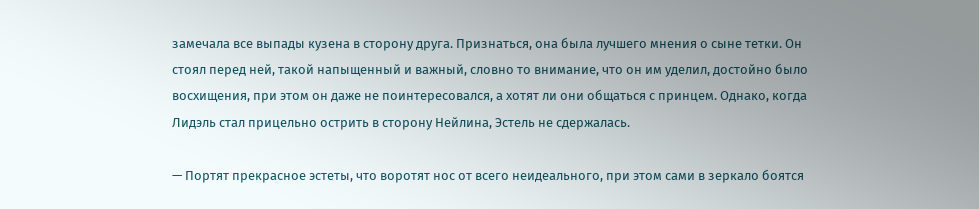замечала все выпады кузена в сторону друга. Признаться, она была лучшего мнения о сыне тетки. Он стоял перед ней, такой напыщенный и важный, словно то внимание, что он им уделил, достойно было восхищения, при этом он даже не поинтересовался, а хотят ли они общаться с принцем. Однако, когда Лидэль стал прицельно острить в сторону Нейлина, Эстель не сдержалась.

— Портят прекрасное эстеты, что воротят нос от всего неидеального, при этом сами в зеркало боятся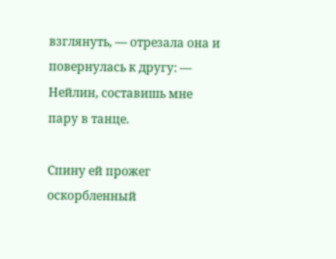взглянуть, — отрезала она и повернулась к другу: — Нейлин, составишь мне пару в танце.

Спину ей прожег оскорбленный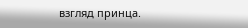взгляд принца.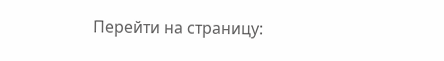Перейти на страницу: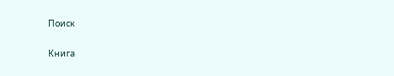Поиск

Книга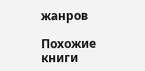жанров

Похожие книги